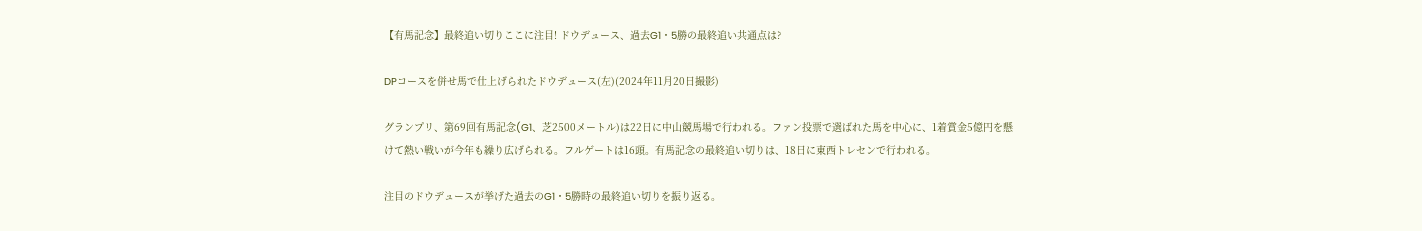【有馬記念】最終追い切りここに注目! ドウデュース、過去G1・5勝の最終追い共通点は?

DPコースを併せ馬で仕上げられたドウデュース(左)(2024年11月20日撮影)

グランプリ、第69回有馬記念(G1、芝2500メートル)は22日に中山競馬場で行われる。ファン投票で選ばれた馬を中心に、1着賞金5億円を懸けて熱い戦いが今年も繰り広げられる。フルゲートは16頭。有馬記念の最終追い切りは、18日に東西トレセンで行われる。

注目のドウデュースが挙げた過去のG1・5勝時の最終追い切りを振り返る。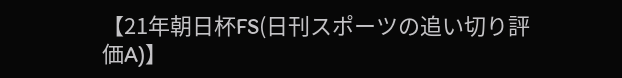【21年朝日杯FS(日刊スポーツの追い切り評価A)】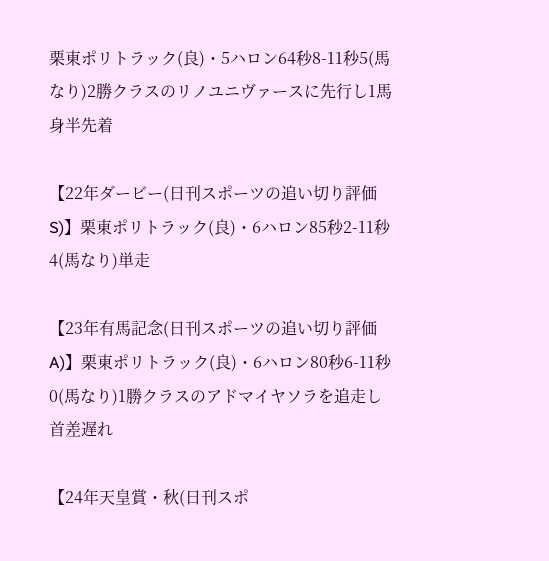栗東ポリトラック(良)・5ハロン64秒8-11秒5(馬なり)2勝クラスのリノユニヴァースに先行し1馬身半先着

【22年ダービー(日刊スポーツの追い切り評価S)】栗東ポリトラック(良)・6ハロン85秒2-11秒4(馬なり)単走

【23年有馬記念(日刊スポーツの追い切り評価A)】栗東ポリトラック(良)・6ハロン80秒6-11秒0(馬なり)1勝クラスのアドマイヤソラを追走し首差遅れ

【24年天皇賞・秋(日刊スポ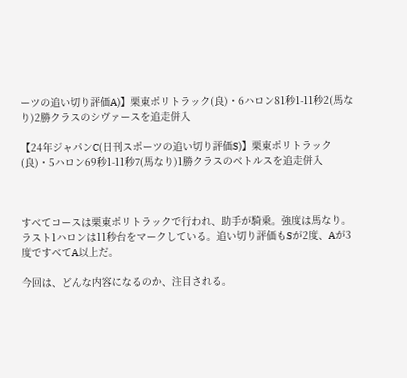ーツの追い切り評価A)】栗東ポリトラック(良)・6ハロン81秒1-11秒2(馬なり)2勝クラスのシヴァースを追走併入

【24年ジャパンC(日刊スポーツの追い切り評価S)】栗東ポリトラック(良)・5ハロン69秒1-11秒7(馬なり)1勝クラスのベトルスを追走併入



すべてコースは栗東ポリトラックで行われ、助手が騎乗。強度は馬なり。ラスト1ハロンは11秒台をマークしている。追い切り評価もSが2度、Aが3度ですべてA以上だ。

今回は、どんな内容になるのか、注目される。